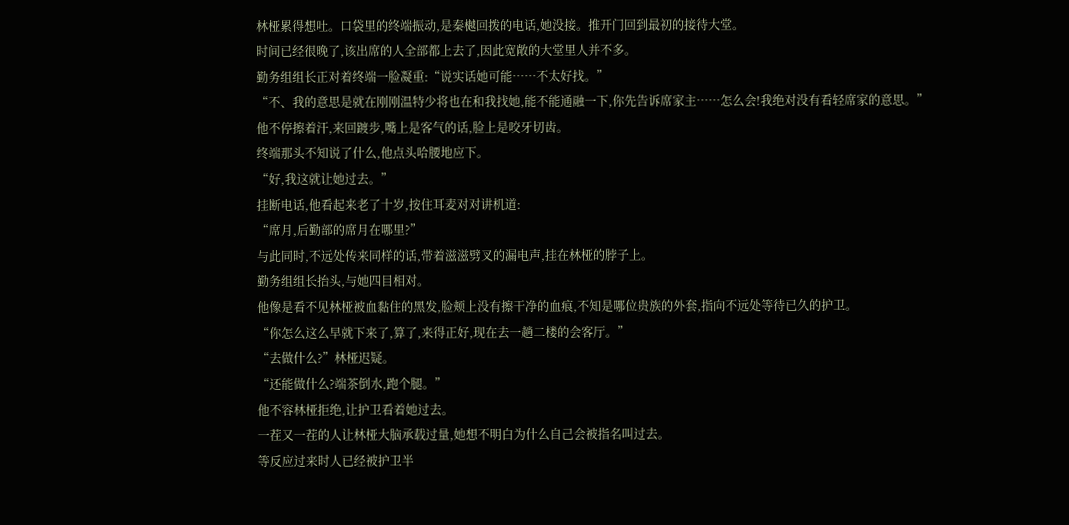林桠累得想吐。口袋里的终端振动,是秦樾回拨的电话,她没接。推开门回到最初的接待大堂。
时间已经很晚了,该出席的人全部都上去了,因此宽敞的大堂里人并不多。
勤务组组长正对着终端一脸凝重:“说实话她可能……不太好找。”
“不、我的意思是就在刚刚温特少将也在和我找她,能不能通融一下,你先告诉席家主……怎么会!我绝对没有看轻席家的意思。”
他不停擦着汗,来回踱步,嘴上是客气的话,脸上是咬牙切齿。
终端那头不知说了什么,他点头哈腰地应下。
“好,我这就让她过去。”
挂断电话,他看起来老了十岁,按住耳麦对对讲机道:
“席月,后勤部的席月在哪里?”
与此同时,不远处传来同样的话,带着滋滋劈叉的漏电声,挂在林桠的脖子上。
勤务组组长抬头,与她四目相对。
他像是看不见林桠被血黏住的黑发,脸颊上没有擦干净的血痕,不知是哪位贵族的外套,指向不远处等待已久的护卫。
“你怎么这么早就下来了,算了,来得正好,现在去一趟二楼的会客厅。”
“去做什么?”林桠迟疑。
“还能做什么?端茶倒水,跑个腿。”
他不容林桠拒绝,让护卫看着她过去。
一茬又一茬的人让林桠大脑承载过量,她想不明白为什么自己会被指名叫过去。
等反应过来时人已经被护卫半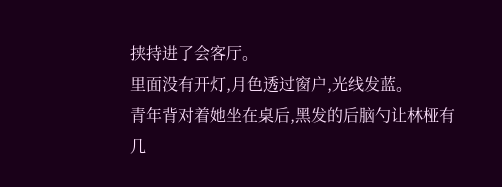挟持进了会客厅。
里面没有开灯,月色透过窗户,光线发蓝。
青年背对着她坐在桌后,黑发的后脑勺让林桠有几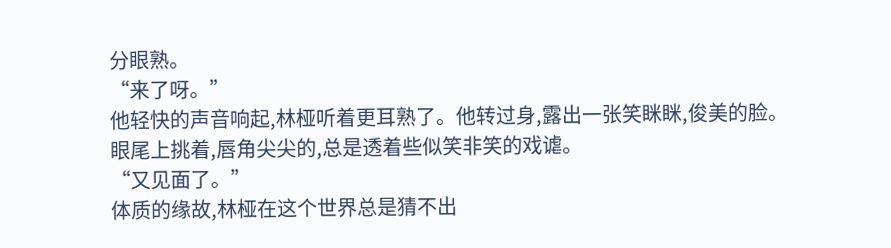分眼熟。
“来了呀。”
他轻快的声音响起,林桠听着更耳熟了。他转过身,露出一张笑眯眯,俊美的脸。
眼尾上挑着,唇角尖尖的,总是透着些似笑非笑的戏谑。
“又见面了。”
体质的缘故,林桠在这个世界总是猜不出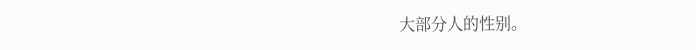大部分人的性别。